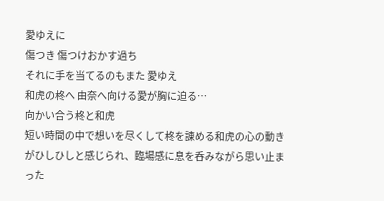愛ゆえに
傷つき 傷つけおかす過ち
それに手を当てるのもまた 愛ゆえ
和虎の柊へ 由奈へ向ける愛が胸に迫る…
向かい合う柊と和虎
短い時間の中で想いを尽くして柊を諌める和虎の心の動きがひしひしと感じられ、臨場感に息を呑みながら思い止まった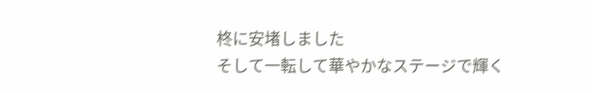柊に安堵しました
そして一転して華やかなステージで輝く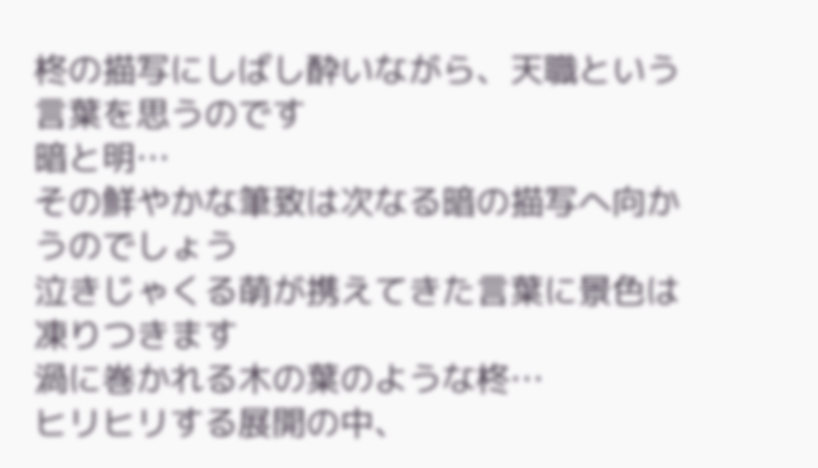柊の描写にしばし酔いながら、天職という言葉を思うのです
暗と明…
その鮮やかな筆致は次なる暗の描写へ向かうのでしょう
泣きじゃくる萌が携えてきた言葉に景色は凍りつきます
渦に巻かれる木の葉のような柊…
ヒリヒリする展開の中、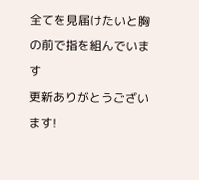全てを見届けたいと胸の前で指を組んでいます
更新ありがとうございます!